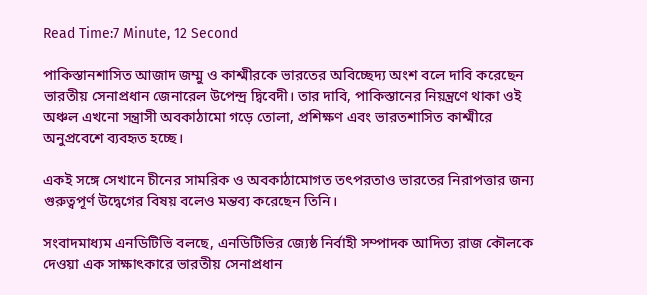Read Time:7 Minute, 12 Second

পাকিস্তানশাসিত আজাদ জম্মু ও কাশ্মীরকে ভারতের অবিচ্ছেদ্য অংশ বলে দাবি করেছেন ভারতীয় সেনাপ্রধান জেনারেল উপেন্দ্র দ্বিবেদী। তার দাবি, পাকিস্তানের নিয়ন্ত্রণে থাকা ওই অঞ্চল এখনো সন্ত্রাসী অবকাঠামো গড়ে তোলা, প্রশিক্ষণ এবং ভারতশাসিত কাশ্মীরে অনুপ্রবেশে ব্যবহৃত হচ্ছে।

একই সঙ্গে সেখানে চীনের সামরিক ও অবকাঠামোগত তৎপরতাও ভারতের নিরাপত্তার জন্য গুরুত্বপূর্ণ উদ্বেগের বিষয় বলেও মন্তব্য করেছেন তিনি।

সংবাদমাধ্যম এনডিটিভি বলছে, এনডিটিভির জ্যেষ্ঠ নির্বাহী সম্পাদক আদিত্য রাজ কৌলকে দেওয়া এক সাক্ষাৎকারে ভারতীয় সেনাপ্রধান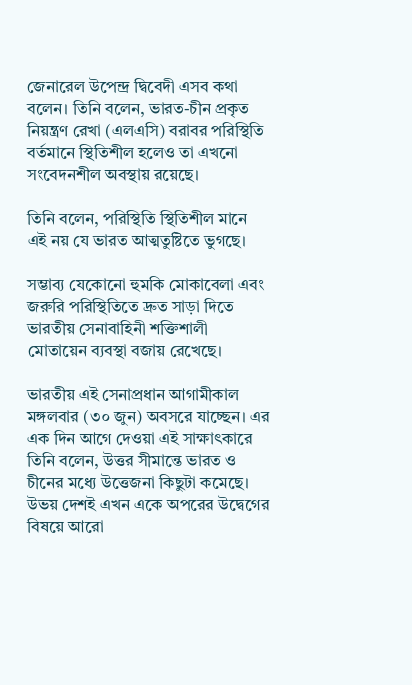জেনারেল উপেন্দ্র দ্বিবেদী এসব কথা বলেন। তিনি বলেন, ভারত-চীন প্রকৃত নিয়ন্ত্রণ রেখা (এলএসি) বরাবর পরিস্থিতি বর্তমানে স্থিতিশীল হলেও তা এখনো সংবেদনশীল অবস্থায় রয়েছে।

তিনি বলেন, পরিস্থিতি স্থিতিশীল মানে এই নয় যে ভারত আত্মতুষ্টিতে ভুগছে।

সম্ভাব্য যেকোনো হুমকি মোকাবেলা এবং জরুরি পরিস্থিতিতে দ্রুত সাড়া দিতে ভারতীয় সেনাবাহিনী শক্তিশালী মোতায়েন ব্যবস্থা বজায় রেখেছে।

ভারতীয় এই সেনাপ্রধান আগামীকাল মঙ্গলবার (৩০ জুন) অবসরে যাচ্ছেন। এর এক দিন আগে দেওয়া এই সাক্ষাৎকারে তিনি বলেন, উত্তর সীমান্তে ভারত ও চীনের মধ্যে উত্তেজনা কিছুটা কমেছে। উভয় দেশই এখন একে অপরের উদ্বেগের বিষয়ে আরো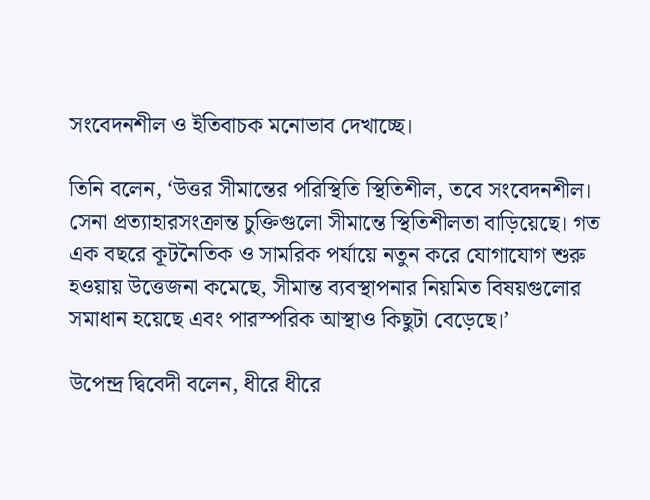সংবেদনশীল ও ইতিবাচক মনোভাব দেখাচ্ছে।

তিনি বলেন, ‘উত্তর সীমান্তের পরিস্থিতি স্থিতিশীল, তবে সংবেদনশীল। সেনা প্রত্যাহারসংক্রান্ত চুক্তিগুলো সীমান্তে স্থিতিশীলতা বাড়িয়েছে। গত এক বছরে কূটনৈতিক ও সামরিক পর্যায়ে নতুন করে যোগাযোগ শুরু হওয়ায় উত্তেজনা কমেছে, সীমান্ত ব্যবস্থাপনার নিয়মিত বিষয়গুলোর সমাধান হয়েছে এবং পারস্পরিক আস্থাও কিছুটা বেড়েছে।’

উপেন্দ্র দ্বিবেদী বলেন, ধীরে ধীরে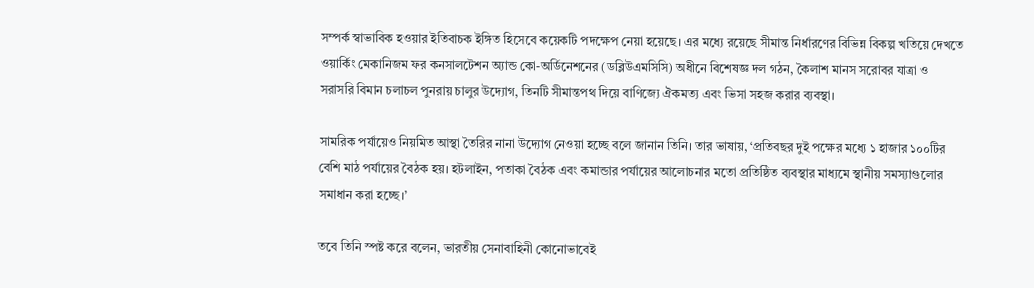সম্পর্ক স্বাভাবিক হওয়ার ইতিবাচক ইঙ্গিত হিসেবে কয়েকটি পদক্ষেপ নেয়া হয়েছে। এর মধ্যে রয়েছে সীমান্ত নির্ধারণের বিভিন্ন বিকল্প খতিয়ে দেখতে ওয়ার্কিং মেকানিজম ফর কনসালটেশন অ্যান্ড কো-অর্ডিনেশনের (ডব্লিউএমসিসি) অধীনে বিশেষজ্ঞ দল গঠন, কৈলাশ মানস সরোবর যাত্রা ও সরাসরি বিমান চলাচল পুনরায় চালুর উদ্যোগ, তিনটি সীমান্তপথ দিয়ে বাণিজ্যে ঐকমত্য এবং ভিসা সহজ করার ব্যবস্থা।

সামরিক পর্যায়েও নিয়মিত আস্থা তৈরির নানা উদ্যোগ নেওয়া হচ্ছে বলে জানান তিনি। তার ভাষায়, ‘প্রতিবছর দুই পক্ষের মধ্যে ১ হাজার ১০০টির বেশি মাঠ পর্যায়ের বৈঠক হয়। হটলাইন, পতাকা বৈঠক এবং কমান্ডার পর্যায়ের আলোচনার মতো প্রতিষ্ঠিত ব্যবস্থার মাধ্যমে স্থানীয় সমস্যাগুলোর সমাধান করা হচ্ছে।’

তবে তিনি স্পষ্ট করে বলেন, ভারতীয় সেনাবাহিনী কোনোভাবেই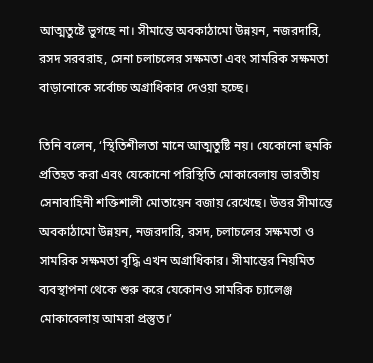আত্মতুষ্টে ভুগছে না। সীমান্তে অবকাঠামো উন্নয়ন, নজরদারি, রসদ সরবরাহ, সেনা চলাচলের সক্ষমতা এবং সামরিক সক্ষমতা বাড়ানোকে সর্বোচ্চ অগ্রাধিকার দেওয়া হচ্ছে।

তিনি বলেন, ‘স্থিতিশীলতা মানে আত্মতুষ্টি নয়। যেকোনো হুমকি প্রতিহত করা এবং যেকোনো পরিস্থিতি মোকাবেলায় ভারতীয় সেনাবাহিনী শক্তিশালী মোতায়েন বজায় রেখেছে। উত্তর সীমান্তে অবকাঠামো উন্নয়ন, নজরদারি, রসদ, চলাচলের সক্ষমতা ও সামরিক সক্ষমতা বৃদ্ধি এখন অগ্রাধিকার। সীমান্তের নিয়মিত ব্যবস্থাপনা থেকে শুরু করে যেকোনও সামরিক চ্যালেঞ্জ মোকাবেলায় আমরা প্রস্তুত।’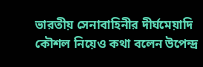ভারতীয় সেনাবাহিনীর দীর্ঘমেয়াদি কৌশল নিয়েও কথা বলেন উপেন্দ্র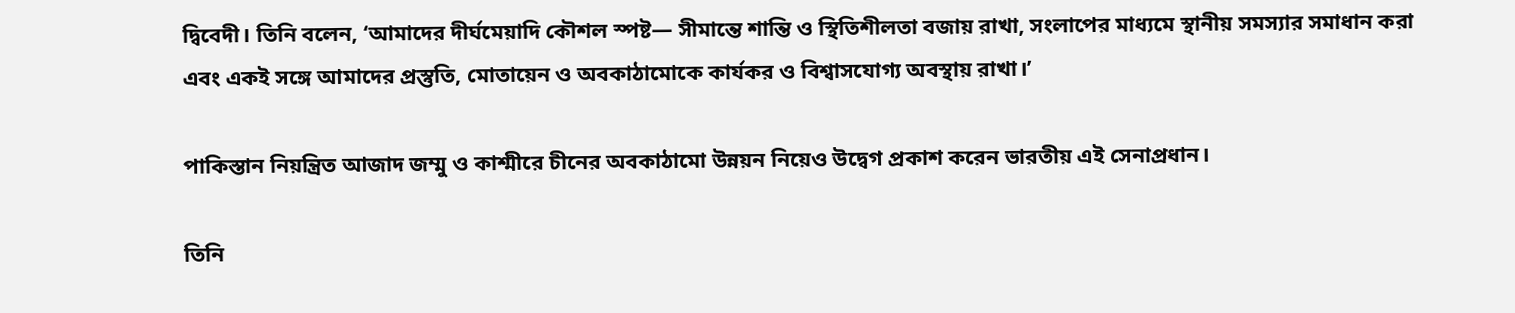দ্বিবেদী। তিনি বলেন, ‘আমাদের দীর্ঘমেয়াদি কৌশল স্পষ্ট— সীমান্তে শান্তি ও স্থিতিশীলতা বজায় রাখা, সংলাপের মাধ্যমে স্থানীয় সমস্যার সমাধান করা এবং একই সঙ্গে আমাদের প্রস্তুতি, মোতায়েন ও অবকাঠামোকে কার্যকর ও বিশ্বাসযোগ্য অবস্থায় রাখা।’

পাকিস্তান নিয়ন্ত্রিত আজাদ জম্মু ও কাশ্মীরে চীনের অবকাঠামো উন্নয়ন নিয়েও উদ্বেগ প্রকাশ করেন ভারতীয় এই সেনাপ্রধান।

তিনি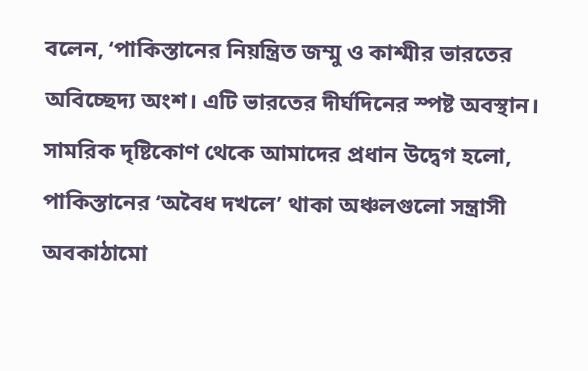বলেন, ‘পাকিস্তানের নিয়ন্ত্রিত জম্মু ও কাশ্মীর ভারতের অবিচ্ছেদ্য অংশ। এটি ভারতের দীর্ঘদিনের স্পষ্ট অবস্থান। সামরিক দৃষ্টিকোণ থেকে আমাদের প্রধান উদ্বেগ হলো, পাকিস্তানের ‘অবৈধ দখলে’ থাকা অঞ্চলগুলো সন্ত্রাসী অবকাঠামো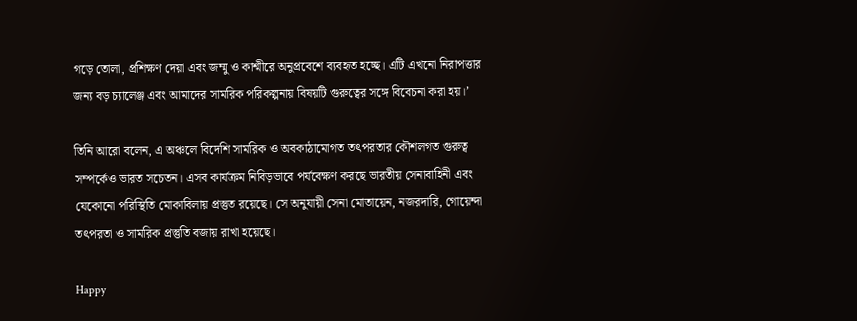গড়ে তোলা, প্রশিক্ষণ দেয়া এবং জম্মু ও কাশ্মীরে অনুপ্রবেশে ব্যবহৃত হচ্ছে। এটি এখনো নিরাপত্তার জন্য বড় চ্যালেঞ্জ এবং আমাদের সামরিক পরিকল্পনায় বিষয়টি গুরুত্বের সঙ্গে বিবেচনা করা হয়।’

তিনি আরো বলেন, এ অঞ্চলে বিদেশি সামরিক ও অবকাঠামোগত তৎপরতার কৌশলগত গুরুত্ব সম্পর্কেও ভারত সচেতন। এসব কার্যক্রম নিবিড়ভাবে পর্যবেক্ষণ করছে ভারতীয় সেনাবাহিনী এবং যেকোনো পরিস্থিতি মোকাবিলায় প্রস্তুত রয়েছে। সে অনুযায়ী সেনা মোতায়েন, নজরদারি, গোয়েন্দা তৎপরতা ও সামরিক প্রস্তুতি বজায় রাখা হয়েছে।

Happy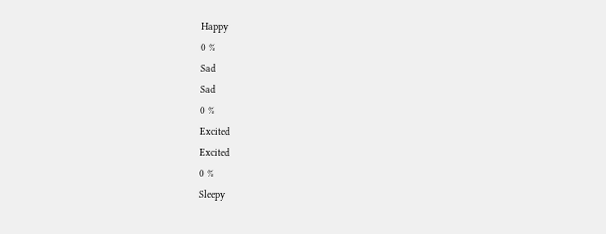Happy
0 %
Sad
Sad
0 %
Excited
Excited
0 %
Sleepy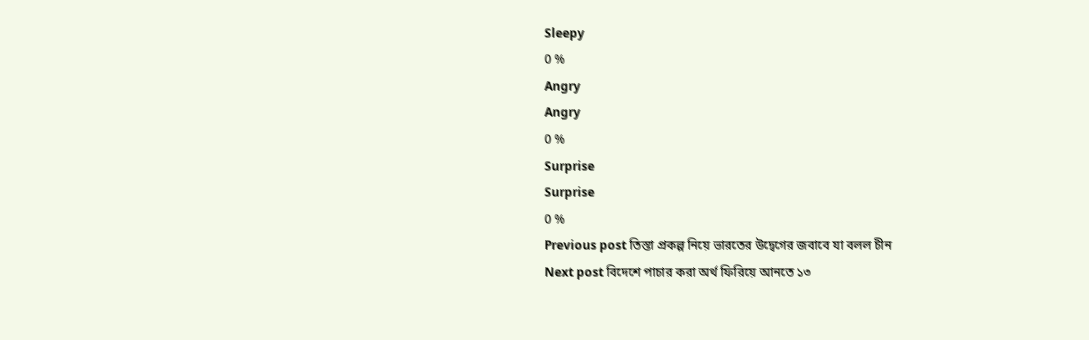Sleepy
0 %
Angry
Angry
0 %
Surprise
Surprise
0 %
Previous post তিস্তা প্রকল্প নিয়ে ভারতের উদ্বেগের জবাবে যা বলল চীন
Next post বিদেশে পাচার করা অর্থ ফিরিয়ে আনতে ১৩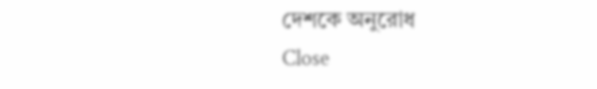দেশকে অনুরোধ
Close